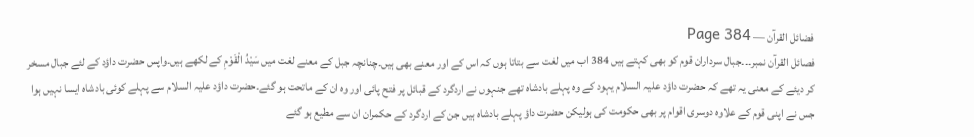فضائل القرآن — Page 384
فصائل القرآن نمبر۔۔۔جبال سرداران قوم کو بھی کہتے ہیں 384 اب میں لغت سے بتاتا ہوں کہ اس کے اور معنے بھی ہیں۔چنانچہ جبل کے معنے لغت میں سَيْدُ الْقَوْمِ کے لکھے ہیں۔واپس حضرت داؤد کے لئے جبال مسخر کر دیئے کے معنی یہ تھے کہ حضرت داؤد علیہ السلام یہود کے وہ پہلے بادشاہ تھے جنہوں نے اردگرد کے قبائل پر فتح پائی اور وہ ان کے ماتحت ہو گئے۔حضرت داؤد علیہ السلام سے پہلے کوئی بادشاہ ایسا نہیں ہوا جس نے اپنی قوم کے علاوہ دوسری اقوام پر بھی حکومت کی ہولیکن حضرت داؤ پہلے بادشاہ ہیں جن کے اردگرد کے حکمران ان سے مطیع ہو گئے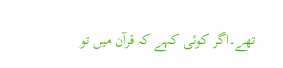تھے۔اگر کوئی کہے کہ قرآن میں تو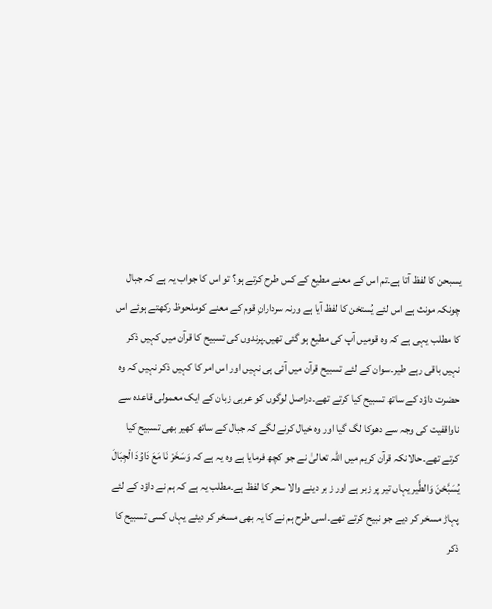یسبحن کا لفظ آتا ہے۔تم اس کے معنے مطیع کے کس طرح کرتے ہو؟ تو اس کا جواب یہ ہے کہ جبال چونکہ مونث ہے اس لئے يُستخن کا لفظ آیا ہے ورنہ سردارانِ قوم کے معنے کوملحوظ رکھتے ہوئے اس کا مطلب یہی ہے کہ وہ قومیں آپ کی مطیع ہو گئی تھیں۔پرندوں کی تسبیح کا قرآن میں کہیں ذکر نہیں باقی رہے طیر۔سوان کے لئے تسبیح قرآن میں آئی ہی نہیں اور اس امر کا کہیں ذکر نہیں کہ وہ حضرت داؤد کے ساتھ تسبیح کیا کرتے تھے۔دراصل لوگوں کو عربی زبان کے ایک معمولی قاعدہ سے ناواقفیت کی وجہ سے دھوکا لگ گیا اور وہ خیال کرنے لگے کہ جبال کے ساتھ کھیر بھی تسبیح کیا کرتے تھے۔حالانکہ قرآن کریم میں اللہ تعالیٰ نے جو کچھ فرمایا ہے وہ یہ ہے کہ وَسَخَرْ نَا مَعَ دَاوُدَ الْجِبَالَ يُسَبَّحْنَ وَالطَّير یہاں تیر پر زبر ہے اور ز بر دینے والا سحر کا لفظ ہے۔مطلب یہ ہے کہ ہم نے داؤد کے لئے پہاڑ مسخر کر دیے جو نبیح کرتے تھے۔اسی طرح ہم نے کا یہ بھی مسخر کر دیئے یہاں کسی تسبیح کا ذکر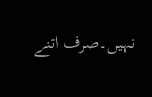نہیں۔صرف اتنے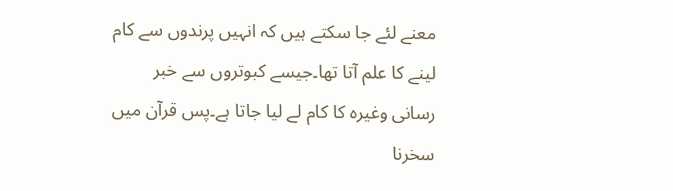معنے لئے جا سکتے ہیں کہ انہیں پرندوں سے کام لینے کا علم آتا تھا۔جیسے کبوتروں سے خبر رسانی وغیرہ کا کام لے لیا جاتا ہے۔پس قرآن میں سخرنا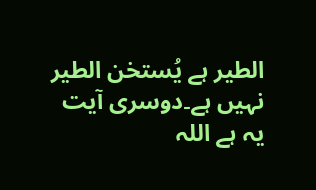الطير ہے يُستخن الطير نہیں ہے۔دوسری آیت یہ ہے اللہ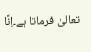تعالیٰ فرماتا ہے۔اِنَّا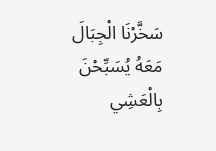سَخَّرْنَا الْجِبَالَ مَعَهُ يُسَبِّحْنَ بِالْعَشِي